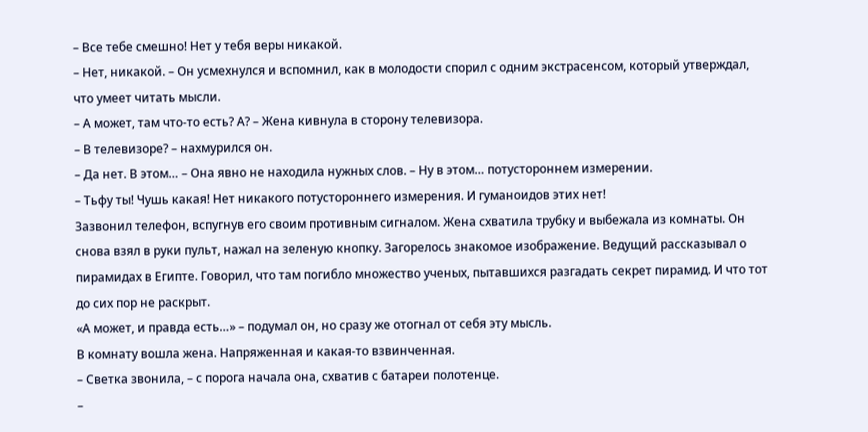– Все тебе смешно! Нет у тебя веры никакой.
– Нет, никакой. – Он усмехнулся и вспомнил, как в молодости спорил с одним экстрасенсом, который утверждал, что умеет читать мысли.
– А может, там что-то есть? А? – Жена кивнула в сторону телевизора.
– В телевизоре? – нахмурился он.
– Да нет. В этом… – Она явно не находила нужных слов. – Ну в этом… потустороннем измерении.
– Тьфу ты! Чушь какая! Нет никакого потустороннего измерения. И гуманоидов этих нет!
Зазвонил телефон, вспугнув его своим противным сигналом. Жена схватила трубку и выбежала из комнаты. Он снова взял в руки пульт, нажал на зеленую кнопку. Загорелось знакомое изображение. Ведущий рассказывал о пирамидах в Египте. Говорил, что там погибло множество ученых, пытавшихся разгадать секрет пирамид. И что тот до сих пор не раскрыт.
«А может, и правда есть…» – подумал он, но сразу же отогнал от себя эту мысль.
В комнату вошла жена. Напряженная и какая-то взвинченная.
– Светка звонила, – с порога начала она, схватив с батареи полотенце.
–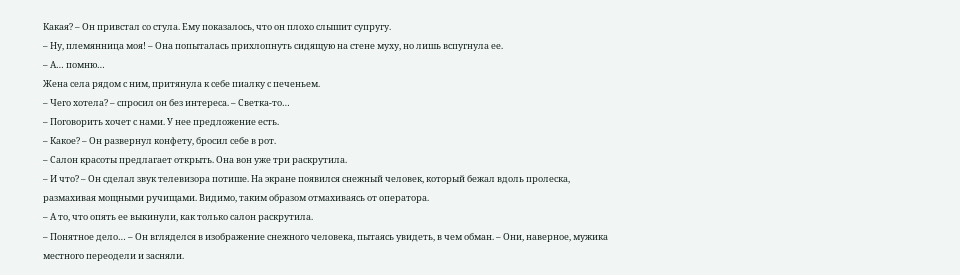Какая? – Он привстал со стула. Ему показалось, что он плохо слышит супругу.
– Ну, племянница моя! – Она попыталась прихлопнуть сидящую на стене муху, но лишь вспугнула ее.
– А… помню…
Жена села рядом с ним, притянула к себе пиалку с печеньем.
– Чего хотела? – спросил он без интереса. – Светка-то…
– Поговорить хочет с нами. У нее предложение есть.
– Какое? – Он развернул конфету, бросил себе в рот.
– Салон красоты предлагает открыть. Она вон уже три раскрутила.
– И что? – Он сделал звук телевизора потише. На экране появился снежный человек, который бежал вдоль пролеска, размахивая мощными ручищами. Видимо, таким образом отмахиваясь от оператора.
– А то, что опять ее выкинули, как только салон раскрутила.
– Понятное дело… – Он вгляделся в изображение снежного человека, пытаясь увидеть, в чем обман. – Они, наверное, мужика местного переодели и засняли.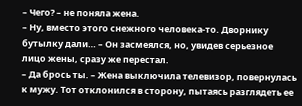– Чего? – не поняла жена.
– Ну, вместо этого снежного человека-то. Дворнику бутылку дали… – Он засмеялся, но, увидев серьезное лицо жены, сразу же перестал.
– Да брось ты. – Жена выключила телевизор, повернулась к мужу. Тот отклонился в сторону, пытаясь разглядеть ее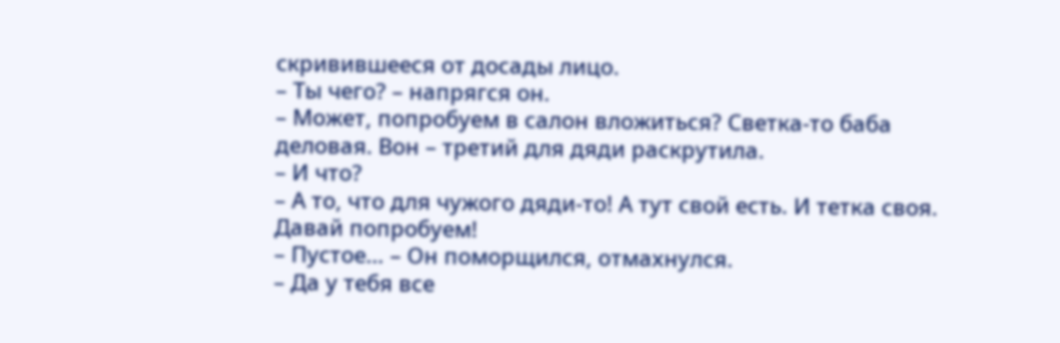скривившееся от досады лицо.
– Ты чего? – напрягся он.
– Может, попробуем в салон вложиться? Светка-то баба деловая. Вон – третий для дяди раскрутила.
– И что?
– А то, что для чужого дяди-то! А тут свой есть. И тетка своя. Давай попробуем!
– Пустое… – Он поморщился, отмахнулся.
– Да у тебя все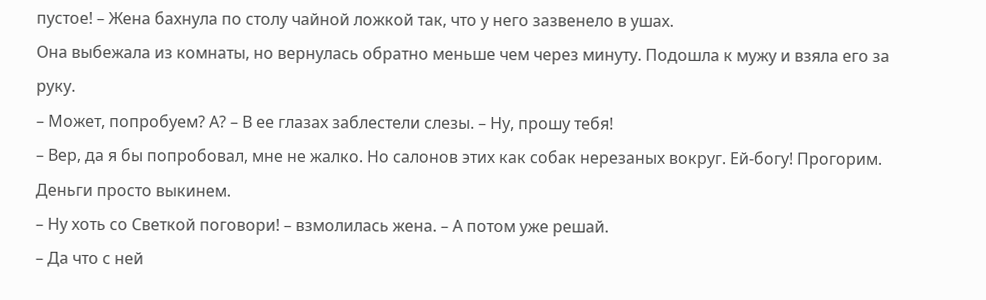пустое! – Жена бахнула по столу чайной ложкой так, что у него зазвенело в ушах.
Она выбежала из комнаты, но вернулась обратно меньше чем через минуту. Подошла к мужу и взяла его за руку.
– Может, попробуем? А? – В ее глазах заблестели слезы. – Ну, прошу тебя!
– Вер, да я бы попробовал, мне не жалко. Но салонов этих как собак нерезаных вокруг. Ей-богу! Прогорим. Деньги просто выкинем.
– Ну хоть со Светкой поговори! – взмолилась жена. – А потом уже решай.
– Да что с ней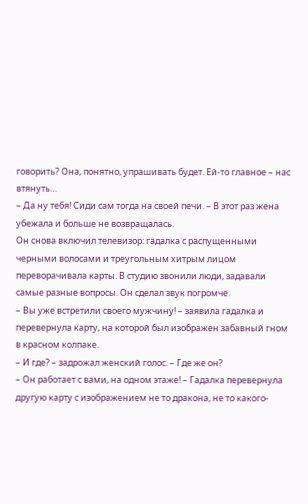говорить? Она, понятно, упрашивать будет. Ей-то главное – нас втянуть…
– Да ну тебя! Сиди сам тогда на своей печи. – В этот раз жена убежала и больше не возвращалась.
Он снова включил телевизор: гадалка с распущенными черными волосами и треугольным хитрым лицом переворачивала карты. В студию звонили люди, задавали самые разные вопросы. Он сделал звук погромче.
– Вы уже встретили своего мужчину! – заявила гадалка и перевернула карту, на которой был изображен забавный гном в красном колпаке.
– И где? – задрожал женский голос. – Где же он?
– Он работает с вами, на одном этаже! – Гадалка перевернула другую карту с изображением не то дракона, не то какого-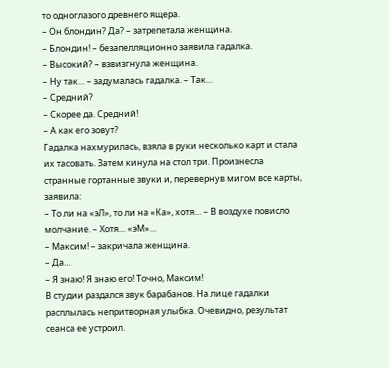то одноглазого древнего ящера.
– Он блондин? Да? – затрепетала женщина.
– Блондин! – безапелляционно заявила гадалка.
– Высокий? – взвизгнула женщина.
– Ну так… – задумалась гадалка. – Так…
– Средний?
– Скорее да. Средний!
– А как его зовут?
Гадалка нахмурилась, взяла в руки несколько карт и стала их тасовать. Затем кинула на стол три. Произнесла странные гортанные звуки и, перевернув мигом все карты, заявила:
– То ли на «эЛ», то ли на «Ка», хотя… – В воздухе повисло молчание. – Хотя… «эМ»…
– Максим! – закричала женщина.
– Да…
– Я знаю! Я знаю его! Точно, Максим!
В студии раздался звук барабанов. На лице гадалки расплылась непритворная улыбка. Очевидно, результат сеанса ее устроил.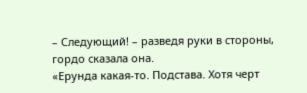– Следующий! – разведя руки в стороны, гордо сказала она.
«Ерунда какая-то. Подстава. Хотя черт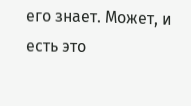его знает. Может, и есть это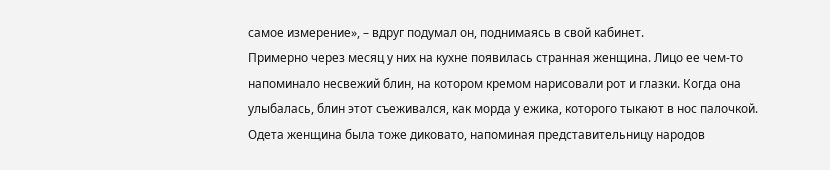самое измерение», – вдруг подумал он, поднимаясь в свой кабинет.
Примерно через месяц у них на кухне появилась странная женщина. Лицо ее чем-то напоминало несвежий блин, на котором кремом нарисовали рот и глазки. Когда она улыбалась, блин этот съеживался, как морда у ежика, которого тыкают в нос палочкой. Одета женщина была тоже диковато, напоминая представительницу народов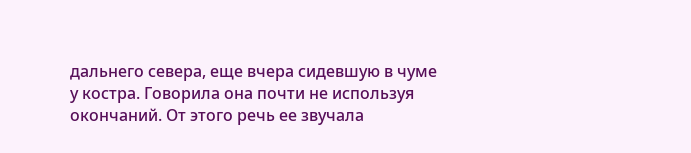дальнего севера, еще вчера сидевшую в чуме у костра. Говорила она почти не используя окончаний. От этого речь ее звучала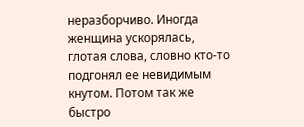неразборчиво. Иногда женщина ускорялась, глотая слова, словно кто-то подгонял ее невидимым кнутом. Потом так же быстро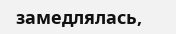замедлялась,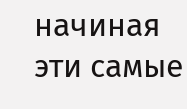начиная эти самые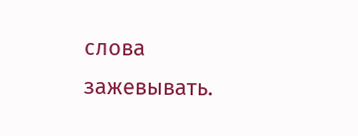слова зажевывать.